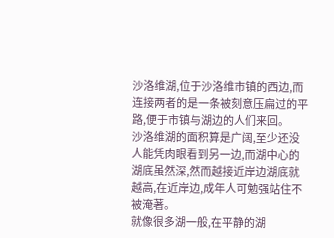沙洛维湖,位于沙洛维市镇的西边,而连接两者的是一条被刻意压扁过的平路,便于市镇与湖边的人们来回。
沙洛维湖的面积算是广阔,至少还没人能凭肉眼看到另一边,而湖中心的湖底虽然深,然而越接近岸边湖底就越高,在近岸边,成年人可勉强站住不被淹著。
就像很多湖一般,在平静的湖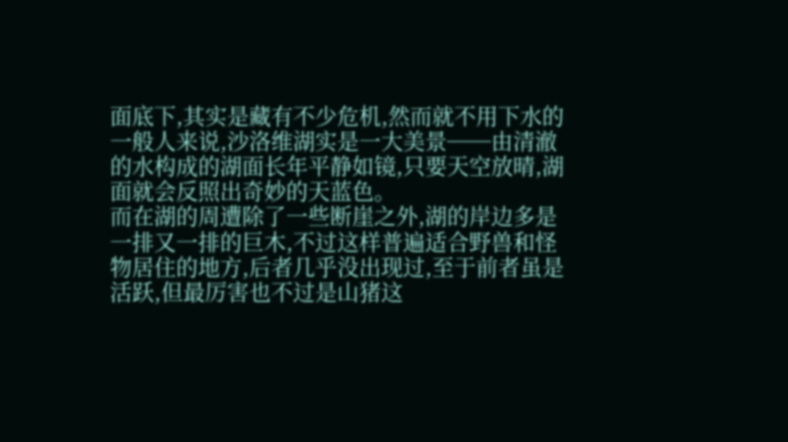面底下,其实是藏有不少危机,然而就不用下水的一般人来说,沙洛维湖实是一大美景──由清澈的水构成的湖面长年平静如镜,只要天空放晴,湖面就会反照出奇妙的天蓝色。
而在湖的周遭除了一些断崖之外,湖的岸边多是一排又一排的巨木,不过这样普遍适合野兽和怪物居住的地方,后者几乎没出现过,至于前者虽是活跃,但最厉害也不过是山猪这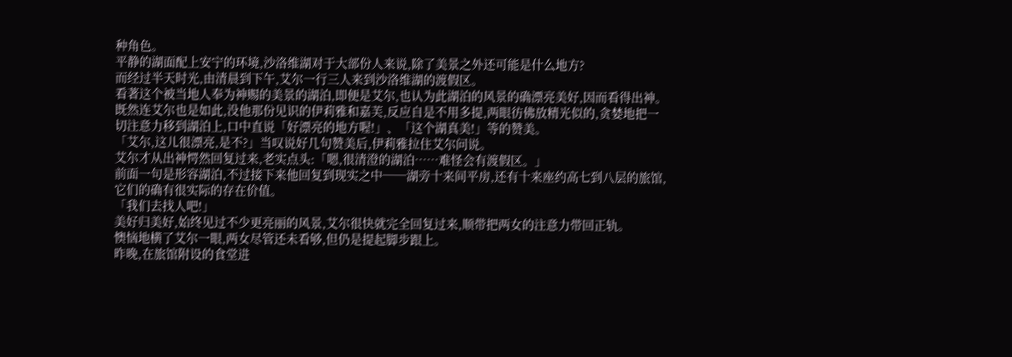种角色。
平静的湖面配上安宁的环境,沙洛维湖对于大部份人来说,除了美景之外还可能是什么地方?
而经过半天时光,由清晨到下午,艾尔一行三人来到沙洛维湖的渡假区。
看著这个被当地人奉为神赐的美景的湖泊,即便是艾尔,也认为此湖泊的风景的确漂亮美好,因而看得出神。
既然连艾尔也是如此,没他那份见识的伊莉雅和嘉芙,反应自是不用多提,两眼彷佛放精光似的,贪婪地把一切注意力移到湖泊上,口中直说「好漂亮的地方喔!」、「这个湖真美!」等的赞美。
「艾尔,这儿很漂亮,是不?」当叹说好几句赞美后,伊莉雅拉住艾尔问说。
艾尔才从出神愕然回复过来,老实点头:「嗯,很清澄的湖泊……难怪会有渡假区。」
前面一句是形容湖泊,不过接下来他回复到现实之中──湖旁十来间平房,还有十来座约高七到八层的旅馆,它们的确有很实际的存在价值。
「我们去找人吧!」
美好归美好,始终见过不少更亮丽的风景,艾尔很快就完全回复过来,顺带把两女的注意力带回正轨。
懊恼地横了艾尔一眼,两女尽管还未看够,但仍是提起脚步跟上。
昨晚,在旅馆附设的食堂进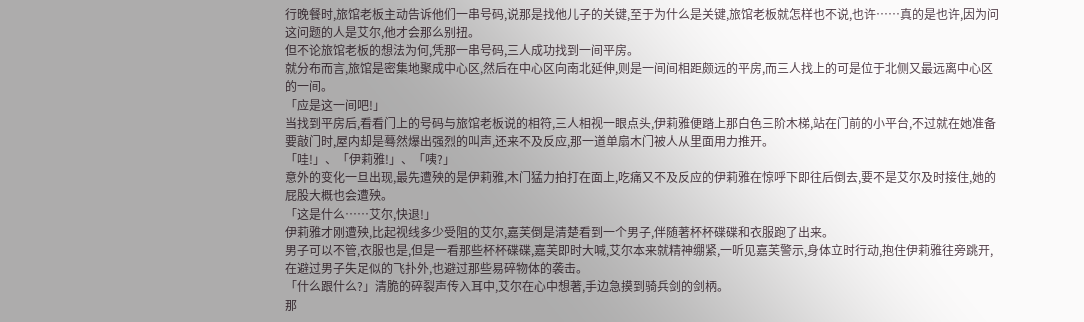行晚餐时,旅馆老板主动告诉他们一串号码,说那是找他儿子的关键,至于为什么是关键,旅馆老板就怎样也不说,也许……真的是也许,因为问这问题的人是艾尔,他才会那么别扭。
但不论旅馆老板的想法为何,凭那一串号码,三人成功找到一间平房。
就分布而言,旅馆是密集地聚成中心区,然后在中心区向南北延伸,则是一间间相距颇远的平房,而三人找上的可是位于北侧又最远离中心区的一间。
「应是这一间吧!」
当找到平房后,看看门上的号码与旅馆老板说的相符,三人相视一眼点头,伊莉雅便踏上那白色三阶木梯,站在门前的小平台,不过就在她准备要敲门时,屋内却是蓦然爆出强烈的叫声,还来不及反应,那一道单扇木门被人从里面用力推开。
「哇!」、「伊莉雅!」、「咦?」
意外的变化一旦出现,最先遭殃的是伊莉雅,木门猛力拍打在面上,吃痛又不及反应的伊莉雅在惊呼下即往后倒去,要不是艾尔及时接住,她的屁股大概也会遭殃。
「这是什么……艾尔,快退!」
伊莉雅才刚遭殃,比起视线多少受阻的艾尔,嘉芙倒是清楚看到一个男子,伴随著杯杯碟碟和衣服跑了出来。
男子可以不管,衣服也是,但是一看那些杯杯碟碟,嘉芙即时大喊,艾尔本来就精神绷紧,一听见嘉芙警示,身体立时行动,抱住伊莉雅往旁跳开,在避过男子失足似的飞扑外,也避过那些易碎物体的袭击。
「什么跟什么?」清脆的碎裂声传入耳中,艾尔在心中想著,手边急摸到骑兵剑的剑柄。
那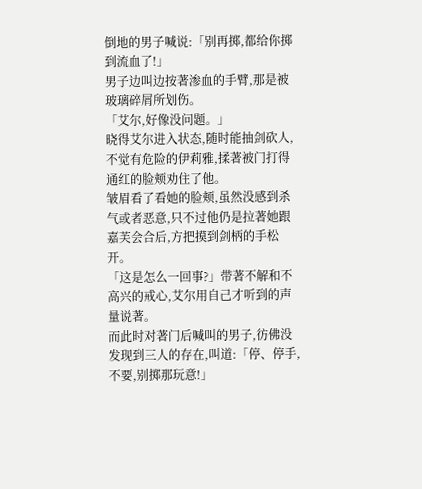倒地的男子喊说:「别再掷,都给你掷到流血了!」
男子边叫边按著渗血的手臂,那是被玻璃碎屑所划伤。
「艾尔,好像没问题。」
晓得艾尔进入状态,随时能抽剑砍人,不觉有危险的伊莉雅,揉著被门打得通红的脸颊劝住了他。
皱眉看了看她的脸颊,虽然没感到杀气或者恶意,只不过他仍是拉著她跟嘉芙会合后,方把摸到剑柄的手松开。
「这是怎么一回事?」带著不解和不高兴的戒心,艾尔用自己才听到的声量说著。
而此时对著门后喊叫的男子,彷佛没发现到三人的存在,叫道:「停、停手,不要,别掷那玩意!」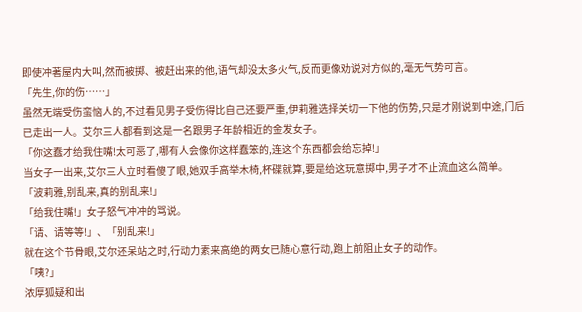即使冲著屋内大叫,然而被掷、被赶出来的他,语气却没太多火气,反而更像劝说对方似的,毫无气势可言。
「先生,你的伤……」
虽然无端受伤蛮恼人的,不过看见男子受伤得比自己还要严重,伊莉雅选择关切一下他的伤势,只是才刚说到中途,门后已走出一人。艾尔三人都看到这是一名跟男子年龄相近的金发女子。
「你这蠢才给我住嘴!太可恶了,哪有人会像你这样蠢笨的,连这个东西都会给忘掉!」
当女子一出来,艾尔三人立时看傻了眼,她双手高举木椅,杯碟就算,要是给这玩意掷中,男子才不止流血这么简单。
「波莉雅,别乱来,真的别乱来!」
「给我住嘴!」女子怒气冲冲的骂说。
「请、请等等!」、「别乱来!」
就在这个节骨眼,艾尔还呆站之时,行动力素来高绝的两女已随心意行动,跑上前阻止女子的动作。
「咦?」
浓厚狐疑和出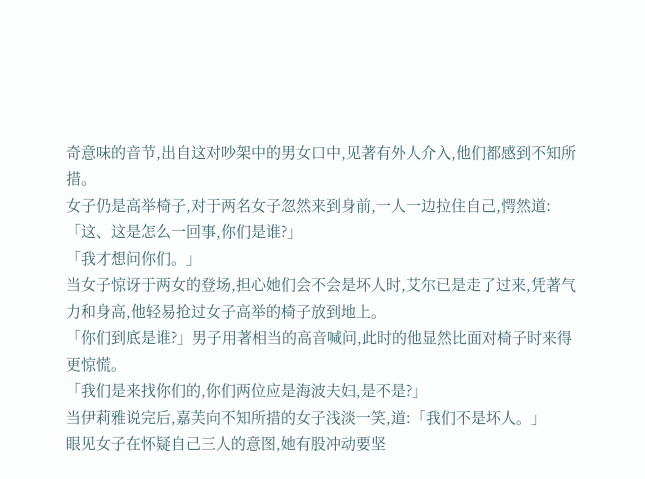奇意味的音节,出自这对吵架中的男女口中,见著有外人介入,他们都感到不知所措。
女子仍是高举椅子,对于两名女子忽然来到身前,一人一边拉住自己,愕然道:「这、这是怎么一回事,你们是谁?」
「我才想问你们。」
当女子惊讶于两女的登场,担心她们会不会是坏人时,艾尔已是走了过来,凭著气力和身高,他轻易抢过女子高举的椅子放到地上。
「你们到底是谁?」男子用著相当的高音喊问,此时的他显然比面对椅子时来得更惊慌。
「我们是来找你们的,你们两位应是海波夫妇,是不是?」
当伊莉雅说完后,嘉芙向不知所措的女子浅淡一笑,道:「我们不是坏人。」
眼见女子在怀疑自己三人的意图,她有股冲动要坚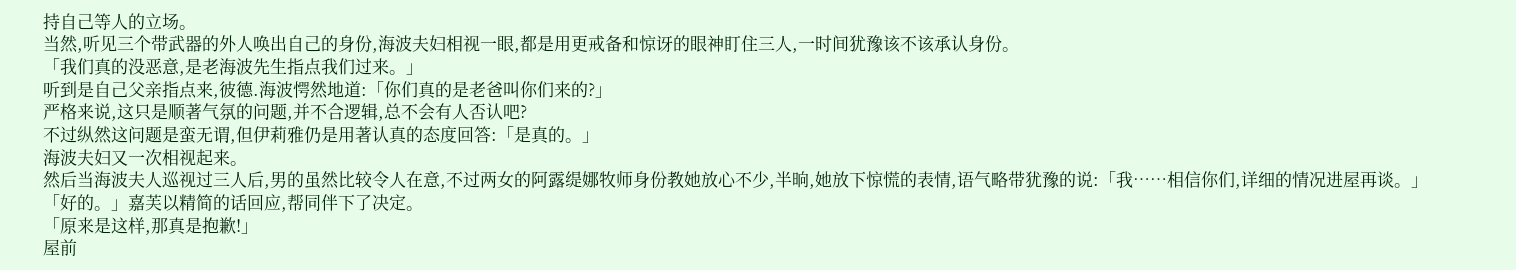持自己等人的立场。
当然,听见三个带武器的外人唤出自己的身份,海波夫妇相视一眼,都是用更戒备和惊讶的眼神盯住三人,一时间犹豫该不该承认身份。
「我们真的没恶意,是老海波先生指点我们过来。」
听到是自己父亲指点来,彼德.海波愕然地道:「你们真的是老爸叫你们来的?」
严格来说,这只是顺著气氛的问题,并不合逻辑,总不会有人否认吧?
不过纵然这问题是蛮无谓,但伊莉雅仍是用著认真的态度回答:「是真的。」
海波夫妇又一次相视起来。
然后当海波夫人巡视过三人后,男的虽然比较令人在意,不过两女的阿露缇娜牧师身份教她放心不少,半晌,她放下惊慌的表情,语气略带犹豫的说:「我……相信你们,详细的情况进屋再谈。」
「好的。」嘉芙以精简的话回应,帮同伴下了决定。
「原来是这样,那真是抱歉!」
屋前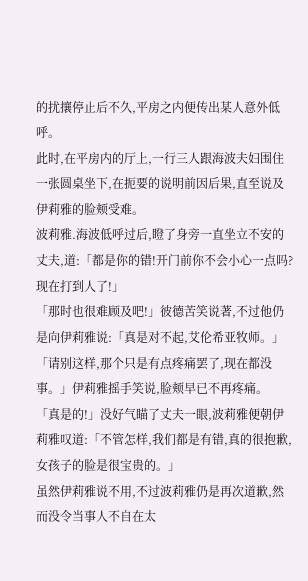的扰攘停止后不久,平房之内便传出某人意外低呼。
此时,在平房内的厅上,一行三人跟海波夫妇围住一张圆桌坐下,在扼要的说明前因后果,直至说及伊莉雅的脸颊受难。
波莉雅.海波低呼过后,瞪了身旁一直坐立不安的丈夫,道:「都是你的错!开门前你不会小心一点吗?现在打到人了!」
「那时也很难顾及吧!」彼德苦笑说著,不过他仍是向伊莉雅说:「真是对不起,艾伦希亚牧师。」
「请别这样,那个只是有点疼痛罢了,现在都没事。」伊莉雅摇手笑说,脸颊早已不再疼痛。
「真是的!」没好气瞄了丈夫一眼,波莉雅便朝伊莉雅叹道:「不管怎样,我们都是有错,真的很抱歉,女孩子的脸是很宝贵的。」
虽然伊莉雅说不用,不过波莉雅仍是再次道歉,然而没令当事人不自在太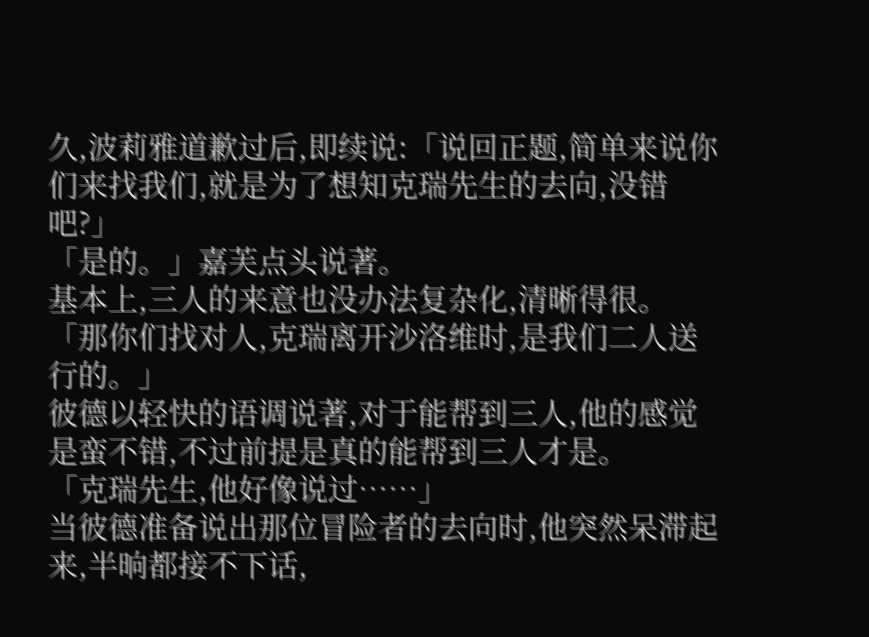久,波莉雅道歉过后,即续说:「说回正题,简单来说你们来找我们,就是为了想知克瑞先生的去向,没错吧?」
「是的。」嘉芙点头说著。
基本上,三人的来意也没办法复杂化,清晰得很。
「那你们找对人,克瑞离开沙洛维时,是我们二人送行的。」
彼德以轻快的语调说著,对于能帮到三人,他的感觉是蛮不错,不过前提是真的能帮到三人才是。
「克瑞先生,他好像说过……」
当彼德准备说出那位冒险者的去向时,他突然呆滞起来,半晌都接不下话,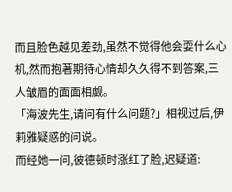而且脸色越见差劲,虽然不觉得他会耍什么心机,然而抱著期待心情却久久得不到答案,三人皱眉的面面相觑。
「海波先生,请问有什么问题?」相视过后,伊莉雅疑惑的问说。
而经她一问,彼德顿时涨红了脸,迟疑道: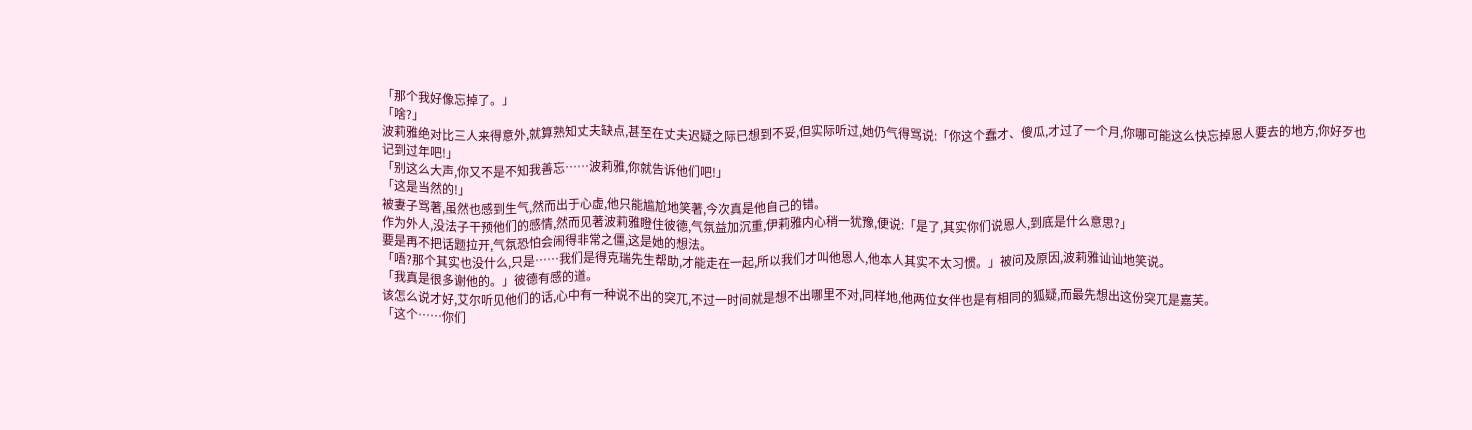「那个我好像忘掉了。」
「啥?」
波莉雅绝对比三人来得意外,就算熟知丈夫缺点,甚至在丈夫迟疑之际已想到不妥,但实际听过,她仍气得骂说:「你这个蠢才、傻瓜,才过了一个月,你哪可能这么快忘掉恩人要去的地方,你好歹也记到过年吧!」
「别这么大声,你又不是不知我善忘……波莉雅,你就告诉他们吧!」
「这是当然的!」
被妻子骂著,虽然也感到生气,然而出于心虚,他只能尴尬地笑著,今次真是他自己的错。
作为外人,没法子干预他们的感情,然而见著波莉雅瞪住彼德,气氛益加沉重,伊莉雅内心稍一犹豫,便说:「是了,其实你们说恩人,到底是什么意思?」
要是再不把话题拉开,气氛恐怕会闹得非常之僵,这是她的想法。
「唔?那个其实也没什么,只是……我们是得克瑞先生帮助,才能走在一起,所以我们才叫他恩人,他本人其实不太习惯。」被问及原因,波莉雅讪讪地笑说。
「我真是很多谢他的。」彼德有感的道。
该怎么说才好,艾尔听见他们的话,心中有一种说不出的突兀,不过一时间就是想不出哪里不对,同样地,他两位女伴也是有相同的狐疑,而最先想出这份突兀是嘉芙。
「这个……你们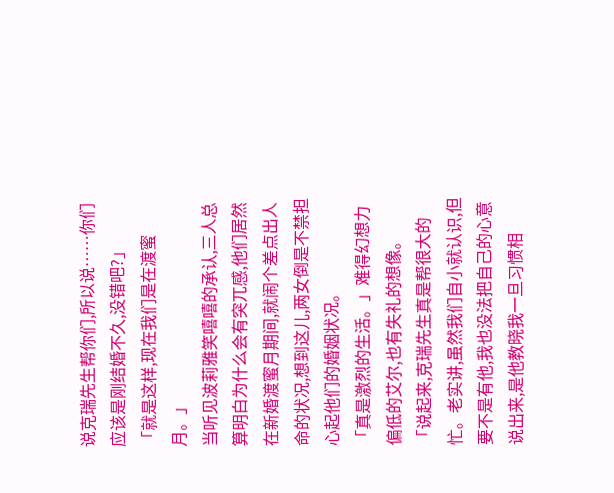说克瑞先生帮你们,所以说……你们应该是刚结婚不久,没错吧?」
「就是这样,现在我们是在渡蜜月。」
当听见波莉雅笑嘻嘻的承认,三人总算明白为什么会有突兀感,他们居然在新婚渡蜜月期间,就闹个差点出人命的状况,想到这儿,两女倒是不禁担心起他们的婚姻状况。
「真是激烈的生活。」难得幻想力偏低的艾尔,也有失礼的想像。
「说起来,克瑞先生真是帮很大的忙。老实讲,虽然我们自小就认识,但要不是有他,我也没法把自己的心意说出来,是他教晓我一旦习惯相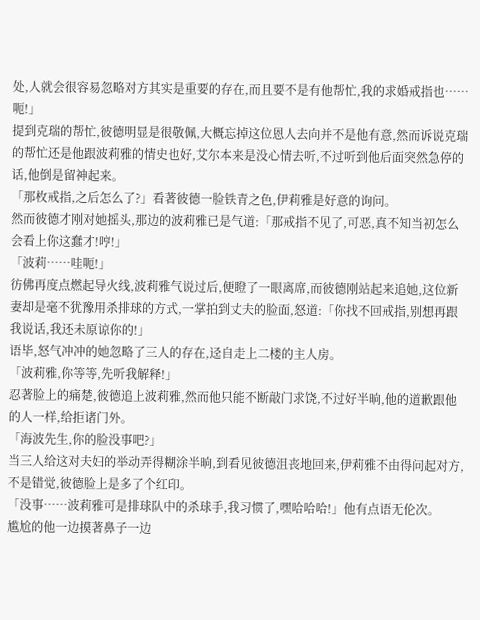处,人就会很容易忽略对方其实是重要的存在,而且要不是有他帮忙,我的求婚戒指也……呃!」
提到克瑞的帮忙,彼德明显是很敬佩,大概忘掉这位恩人去向并不是他有意,然而诉说克瑞的帮忙还是他跟波莉雅的情史也好,艾尔本来是没心情去听,不过听到他后面突然急停的话,他倒是留神起来。
「那枚戒指,之后怎么了?」看著彼德一脸铁青之色,伊莉雅是好意的询问。
然而彼德才刚对她摇头,那边的波莉雅已是气道:「那戒指不见了,可恶,真不知当初怎么会看上你这蠢才!哼!」
「波莉……哇呃!」
彷佛再度点燃起导火线,波莉雅气说过后,便瞪了一眼离席,而彼德刚站起来追她,这位新妻却是毫不犹豫用杀排球的方式,一掌拍到丈夫的脸面,怒道:「你找不回戒指,别想再跟我说话,我还未原谅你的!」
语毕,怒气冲冲的她忽略了三人的存在,迳自走上二楼的主人房。
「波莉雅,你等等,先听我解释!」
忍著脸上的痛楚,彼德追上波莉雅,然而他只能不断敲门求饶,不过好半晌,他的道歉跟他的人一样,给拒诸门外。
「海波先生,你的脸没事吧?」
当三人给这对夫妇的举动弄得糊涂半晌,到看见彼德沮丧地回来,伊莉雅不由得问起对方,不是错觉,彼德脸上是多了个红印。
「没事……波莉雅可是排球队中的杀球手,我习惯了,嘿哈哈哈!」他有点语无伦次。
尴尬的他一边摸著鼻子一边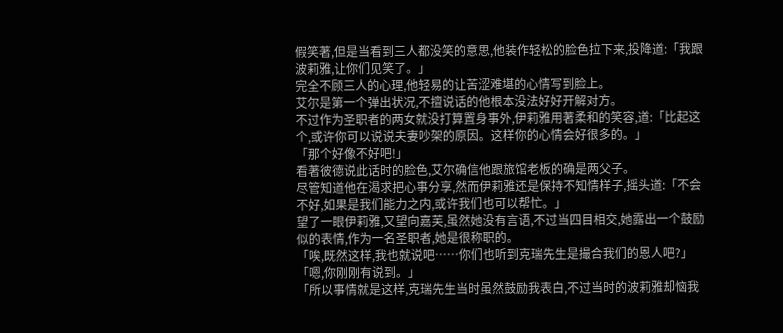假笑著,但是当看到三人都没笑的意思,他装作轻松的脸色拉下来,投降道:「我跟波莉雅,让你们见笑了。」
完全不顾三人的心理,他轻易的让苦涩难堪的心情写到脸上。
艾尔是第一个弹出状况,不擅说话的他根本没法好好开解对方。
不过作为圣职者的两女就没打算置身事外,伊莉雅用著柔和的笑容,道:「比起这个,或许你可以说说夫妻吵架的原因。这样你的心情会好很多的。」
「那个好像不好吧!」
看著彼德说此话时的脸色,艾尔确信他跟旅馆老板的确是两父子。
尽管知道他在渴求把心事分享,然而伊莉雅还是保持不知情样子,摇头道:「不会不好,如果是我们能力之内,或许我们也可以帮忙。」
望了一眼伊莉雅,又望向嘉芙,虽然她没有言语,不过当四目相交,她露出一个鼓励似的表情,作为一名圣职者,她是很称职的。
「唉,既然这样,我也就说吧……你们也听到克瑞先生是撮合我们的恩人吧?」
「嗯,你刚刚有说到。」
「所以事情就是这样,克瑞先生当时虽然鼓励我表白,不过当时的波莉雅却恼我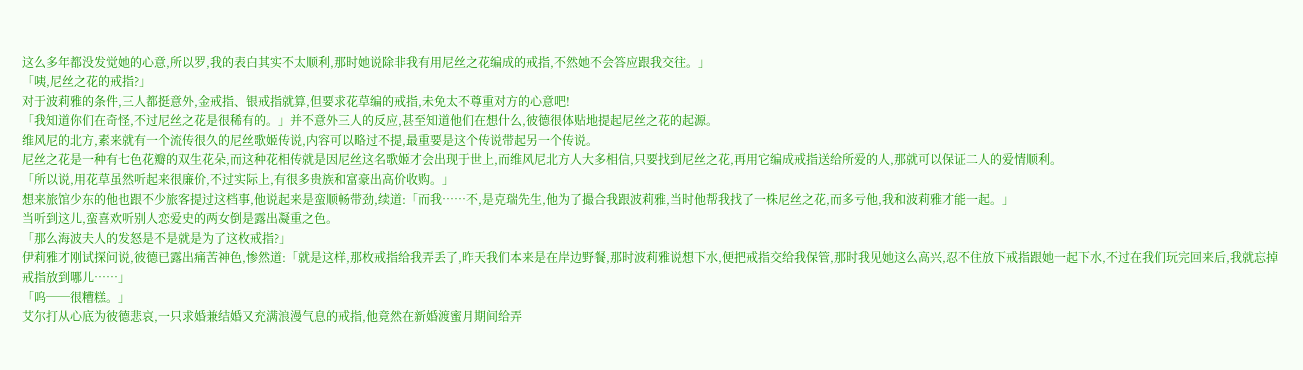这么多年都没发觉她的心意,所以罗,我的表白其实不太顺利,那时她说除非我有用尼丝之花编成的戒指,不然她不会答应跟我交往。」
「咦,尼丝之花的戒指?」
对于波莉雅的条件,三人都挺意外,金戒指、银戒指就算,但要求花草编的戒指,未免太不尊重对方的心意吧!
「我知道你们在奇怪,不过尼丝之花是很稀有的。」并不意外三人的反应,甚至知道他们在想什么,彼德很体贴地提起尼丝之花的起源。
维风尼的北方,素来就有一个流传很久的尼丝歌姬传说,内容可以略过不提,最重要是这个传说带起另一个传说。
尼丝之花是一种有七色花瓣的双生花朵,而这种花相传就是因尼丝这名歌姬才会出现于世上,而维风尼北方人大多相信,只要找到尼丝之花,再用它编成戒指送给所爱的人,那就可以保证二人的爱情顺利。
「所以说,用花草虽然听起来很廉价,不过实际上,有很多贵族和富豪出高价收购。」
想来旅馆少东的他也跟不少旅客提过这档事,他说起来是蛮顺畅带劲,续道:「而我……不,是克瑞先生,他为了撮合我跟波莉雅,当时他帮我找了一株尼丝之花,而多亏他,我和波莉雅才能一起。」
当听到这儿,蛮喜欢听别人恋爱史的两女倒是露出凝重之色。
「那么海波夫人的发怒是不是就是为了这枚戒指?」
伊莉雅才刚试探问说,彼德已露出痛苦神色,惨然道:「就是这样,那枚戒指给我弄丢了,昨天我们本来是在岸边野餐,那时波莉雅说想下水,便把戒指交给我保管,那时我见她这么高兴,忍不住放下戒指跟她一起下水,不过在我们玩完回来后,我就忘掉戒指放到哪儿……」
「呜──很糟糕。」
艾尔打从心底为彼德悲哀,一只求婚兼结婚又充满浪漫气息的戒指,他竟然在新婚渡蜜月期间给弄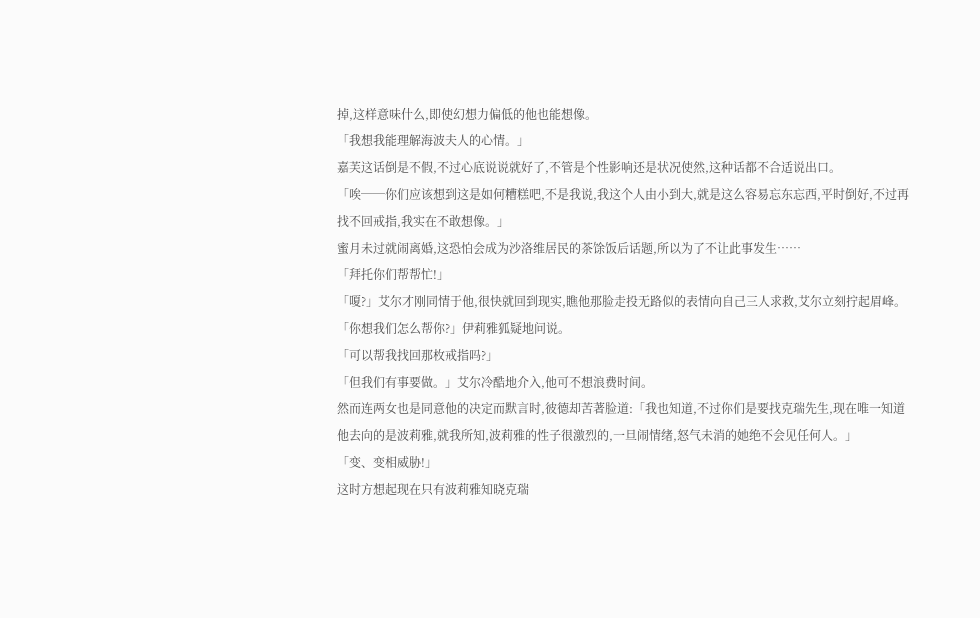掉,这样意味什么,即使幻想力偏低的他也能想像。
「我想我能理解海波夫人的心情。」
嘉芙这话倒是不假,不过心底说说就好了,不管是个性影响还是状况使然,这种话都不合适说出口。
「唉──你们应该想到这是如何糟糕吧,不是我说,我这个人由小到大,就是这么容易忘东忘西,平时倒好,不过再找不回戒指,我实在不敢想像。」
蜜月未过就闹离婚,这恐怕会成为沙洛维居民的茶馀饭后话题,所以为了不让此事发生……
「拜托你们帮帮忙!」
「嗄?」艾尔才刚同情于他,很快就回到现实,瞧他那脸走投无路似的表情向自己三人求救,艾尔立刻拧起眉峰。
「你想我们怎么帮你?」伊莉雅狐疑地问说。
「可以帮我找回那枚戒指吗?」
「但我们有事要做。」艾尔冷酷地介入,他可不想浪费时间。
然而连两女也是同意他的决定而默言时,彼德却苦著脸道:「我也知道,不过你们是要找克瑞先生,现在唯一知道他去向的是波莉雅,就我所知,波莉雅的性子很激烈的,一旦闹情绪,怒气未消的她绝不会见任何人。」
「变、变相威胁!」
这时方想起现在只有波莉雅知晓克瑞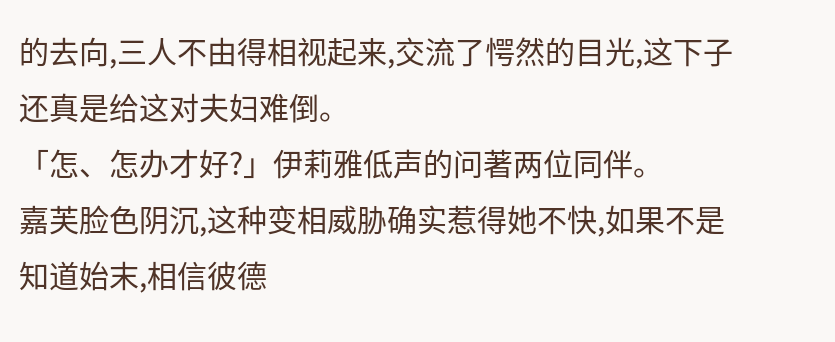的去向,三人不由得相视起来,交流了愕然的目光,这下子还真是给这对夫妇难倒。
「怎、怎办才好?」伊莉雅低声的问著两位同伴。
嘉芙脸色阴沉,这种变相威胁确实惹得她不快,如果不是知道始末,相信彼德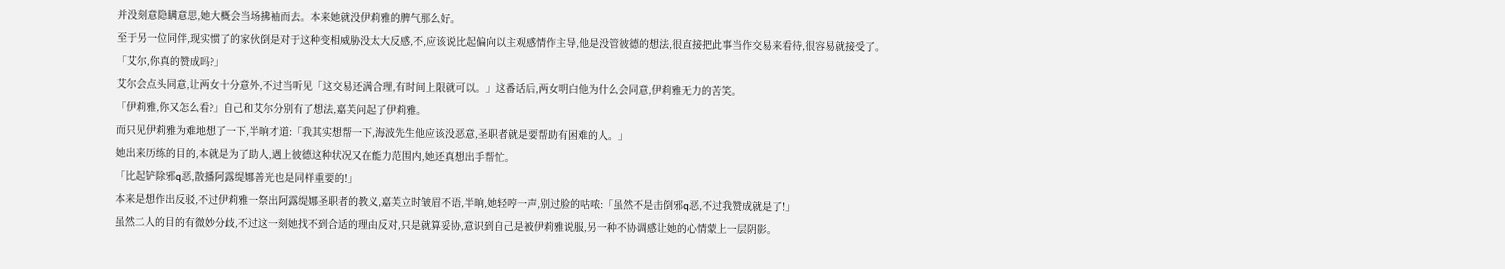并没刻意隐瞒意思,她大概会当场拂袖而去。本来她就没伊莉雅的脾气那么好。
至于另一位同伴,现实惯了的家伙倒是对于这种变相威胁没太大反感,不,应该说比起偏向以主观感情作主导,他是没管彼德的想法,很直接把此事当作交易来看待,很容易就接受了。
「艾尔,你真的赞成吗?」
艾尔会点头同意,让两女十分意外,不过当听见「这交易还满合理,有时间上限就可以。」这番话后,两女明白他为什么会同意,伊莉雅无力的苦笑。
「伊莉雅,你又怎么看?」自己和艾尔分别有了想法,嘉芙问起了伊莉雅。
而只见伊莉雅为难地想了一下,半晌才道:「我其实想帮一下,海波先生他应该没恶意,圣职者就是要帮助有困难的人。」
她出来历练的目的,本就是为了助人,遇上彼德这种状况又在能力范围内,她还真想出手帮忙。
「比起铲除邪q恶,散播阿露缇娜善光也是同样重要的!」
本来是想作出反驳,不过伊莉雅一祭出阿露缇娜圣职者的教义,嘉芙立时皱眉不语,半晌,她轻哼一声,别过脸的咕哝:「虽然不是击倒邪q恶,不过我赞成就是了!」
虽然二人的目的有微妙分歧,不过这一刻她找不到合适的理由反对,只是就算妥协,意识到自己是被伊莉雅说服,另一种不协调感让她的心情蒙上一层阴影。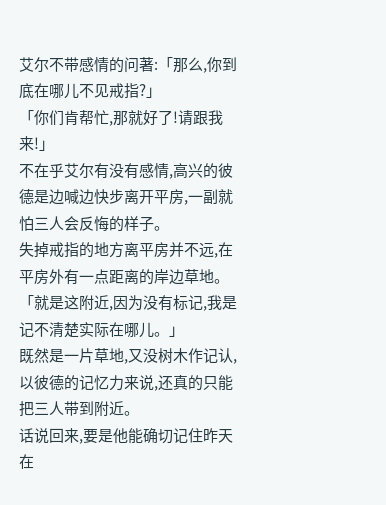艾尔不带感情的问著:「那么,你到底在哪儿不见戒指?」
「你们肯帮忙,那就好了!请跟我来!」
不在乎艾尔有没有感情,高兴的彼德是边喊边快步离开平房,一副就怕三人会反悔的样子。
失掉戒指的地方离平房并不远,在平房外有一点距离的岸边草地。
「就是这附近,因为没有标记,我是记不清楚实际在哪儿。」
既然是一片草地,又没树木作记认,以彼德的记忆力来说,还真的只能把三人带到附近。
话说回来,要是他能确切记住昨天在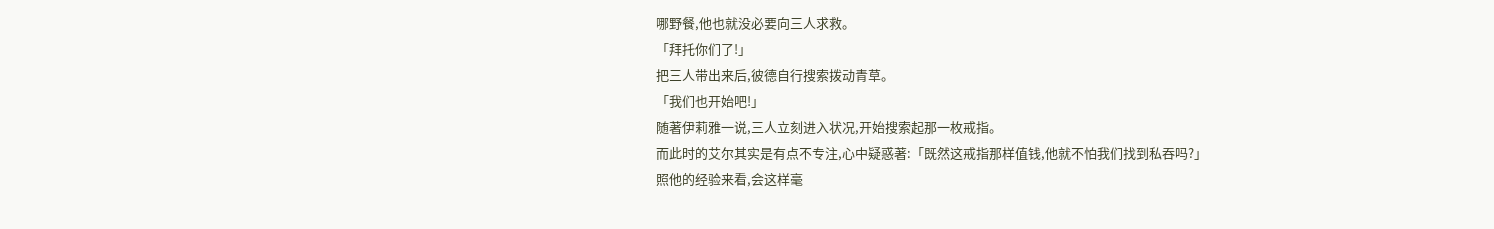哪野餐,他也就没必要向三人求救。
「拜托你们了!」
把三人带出来后,彼德自行搜索拨动青草。
「我们也开始吧!」
随著伊莉雅一说,三人立刻进入状况,开始搜索起那一枚戒指。
而此时的艾尔其实是有点不专注,心中疑惑著:「既然这戒指那样值钱,他就不怕我们找到私吞吗?」
照他的经验来看,会这样毫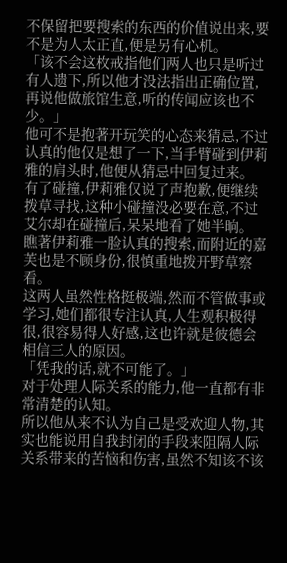不保留把要搜索的东西的价值说出来,要不是为人太正直,便是另有心机。
「该不会这枚戒指他们两人也只是听过有人遗下,所以他才没法指出正确位置,再说他做旅馆生意,听的传闻应该也不少。」
他可不是抱著开玩笑的心态来猜忌,不过认真的他仅是想了一下,当手臂碰到伊莉雅的肩头时,他便从猜忌中回复过来。
有了碰撞,伊莉雅仅说了声抱歉,便继续拨草寻找,这种小碰撞没必要在意,不过艾尔却在碰撞后,呆呆地看了她半晌。
瞧著伊莉雅一脸认真的搜索,而附近的嘉芙也是不顾身份,很慎重地拨开野草察看。
这两人虽然性格挺极端,然而不管做事或学习,她们都很专注认真,人生观积极得很,很容易得人好感,这也许就是彼德会相信三人的原因。
「凭我的话,就不可能了。」
对于处理人际关系的能力,他一直都有非常清楚的认知。
所以他从来不认为自己是受欢迎人物,其实也能说用自我封闭的手段来阻隔人际关系带来的苦恼和伤害,虽然不知该不该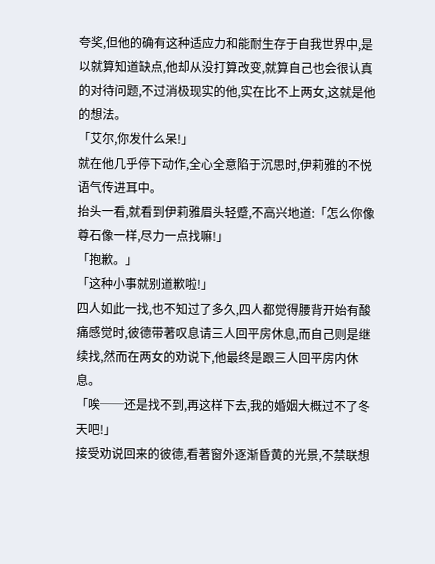夸奖,但他的确有这种适应力和能耐生存于自我世界中,是以就算知道缺点,他却从没打算改变,就算自己也会很认真的对待问题,不过消极现实的他,实在比不上两女,这就是他的想法。
「艾尔,你发什么呆!」
就在他几乎停下动作,全心全意陷于沉思时,伊莉雅的不悦语气传进耳中。
抬头一看,就看到伊莉雅眉头轻蹙,不高兴地道:「怎么你像尊石像一样,尽力一点找嘛!」
「抱歉。」
「这种小事就别道歉啦!」
四人如此一找,也不知过了多久,四人都觉得腰背开始有酸痛感觉时,彼德带著叹息请三人回平房休息,而自己则是继续找,然而在两女的劝说下,他最终是跟三人回平房内休息。
「唉──还是找不到,再这样下去,我的婚姻大概过不了冬天吧!」
接受劝说回来的彼德,看著窗外逐渐昏黄的光景,不禁联想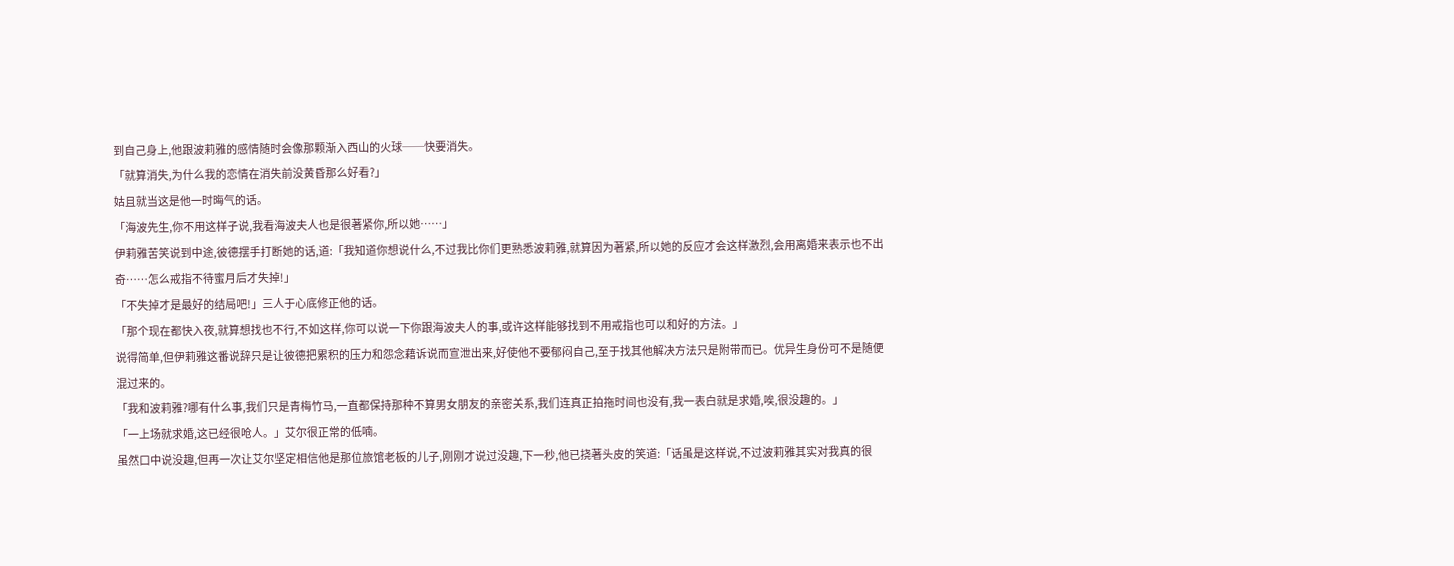到自己身上,他跟波莉雅的感情随时会像那颗渐入西山的火球──快要消失。
「就算消失,为什么我的恋情在消失前没黄昏那么好看?」
姑且就当这是他一时晦气的话。
「海波先生,你不用这样子说,我看海波夫人也是很著紧你,所以她……」
伊莉雅苦笑说到中途,彼德摆手打断她的话,道:「我知道你想说什么,不过我比你们更熟悉波莉雅,就算因为著紧,所以她的反应才会这样激烈,会用离婚来表示也不出奇……怎么戒指不待蜜月后才失掉!」
「不失掉才是最好的结局吧!」三人于心底修正他的话。
「那个现在都快入夜,就算想找也不行,不如这样,你可以说一下你跟海波夫人的事,或许这样能够找到不用戒指也可以和好的方法。」
说得简单,但伊莉雅这番说辞只是让彼德把累积的压力和怨念藉诉说而宣泄出来,好使他不要郁闷自己,至于找其他解决方法只是附带而已。优异生身份可不是随便混过来的。
「我和波莉雅?哪有什么事,我们只是青梅竹马,一直都保持那种不算男女朋友的亲密关系,我们连真正拍拖时间也没有,我一表白就是求婚,唉,很没趣的。」
「一上场就求婚,这已经很呛人。」艾尔很正常的低喃。
虽然口中说没趣,但再一次让艾尔坚定相信他是那位旅馆老板的儿子,刚刚才说过没趣,下一秒,他已挠著头皮的笑道:「话虽是这样说,不过波莉雅其实对我真的很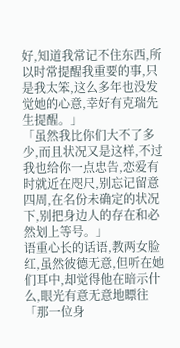好,知道我常记不住东西,所以时常提醒我重要的事,只是我太笨,这么多年也没发觉她的心意,幸好有克瑞先生提醒。」
「虽然我比你们大不了多少,而且状况又是这样,不过我也给你一点忠告,恋爱有时就近在咫尺,别忘记留意四周,在名份未确定的状况下,别把身边人的存在和必然划上等号。」
语重心长的话语,教两女脸红,虽然彼德无意,但听在她们耳中,却觉得他在暗示什么,眼光有意无意地瞟往「那一位身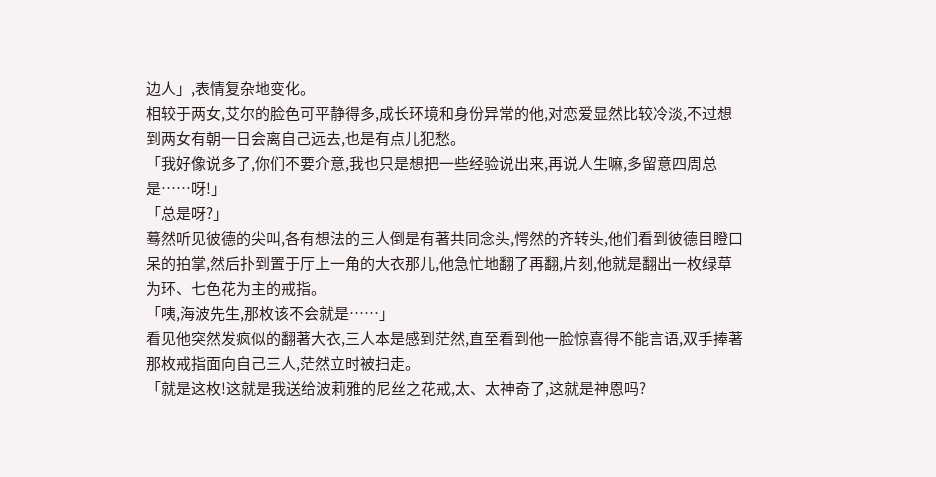边人」,表情复杂地变化。
相较于两女,艾尔的脸色可平静得多,成长环境和身份异常的他,对恋爱显然比较冷淡,不过想到两女有朝一日会离自己远去,也是有点儿犯愁。
「我好像说多了,你们不要介意,我也只是想把一些经验说出来,再说人生嘛,多留意四周总是……呀!」
「总是呀?」
蓦然听见彼德的尖叫,各有想法的三人倒是有著共同念头,愕然的齐转头,他们看到彼德目瞪口呆的拍掌,然后扑到置于厅上一角的大衣那儿,他急忙地翻了再翻,片刻,他就是翻出一枚绿草为环、七色花为主的戒指。
「咦,海波先生,那枚该不会就是……」
看见他突然发疯似的翻著大衣,三人本是感到茫然,直至看到他一脸惊喜得不能言语,双手捧著那枚戒指面向自己三人,茫然立时被扫走。
「就是这枚!这就是我送给波莉雅的尼丝之花戒,太、太神奇了,这就是神恩吗?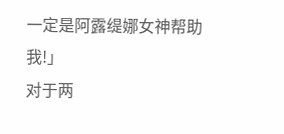一定是阿露缇娜女神帮助我!」
对于两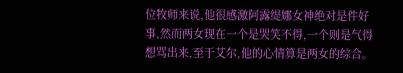位牧师来说,他很感激阿露缇娜女神绝对是件好事,然而两女现在一个是哭笑不得,一个则是气得想骂出来,至于艾尔,他的心情算是两女的综合。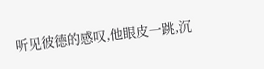听见彼德的感叹,他眼皮一跳,沉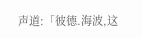声道:「彼德.海波,这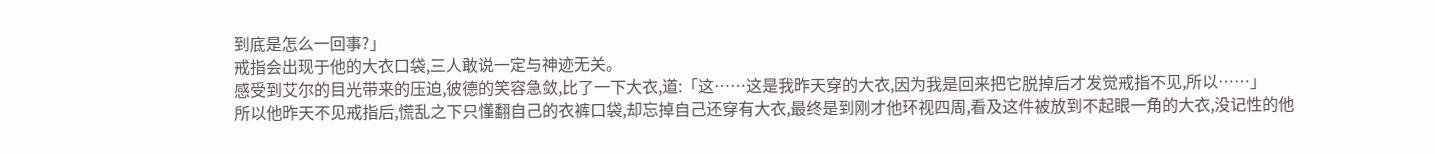到底是怎么一回事?」
戒指会出现于他的大衣口袋,三人敢说一定与神迹无关。
感受到艾尔的目光带来的压迫,彼德的笑容急敛,比了一下大衣,道:「这……这是我昨天穿的大衣,因为我是回来把它脱掉后才发觉戒指不见,所以……」
所以他昨天不见戒指后,慌乱之下只懂翻自己的衣裤口袋,却忘掉自己还穿有大衣,最终是到刚才他环视四周,看及这件被放到不起眼一角的大衣,没记性的他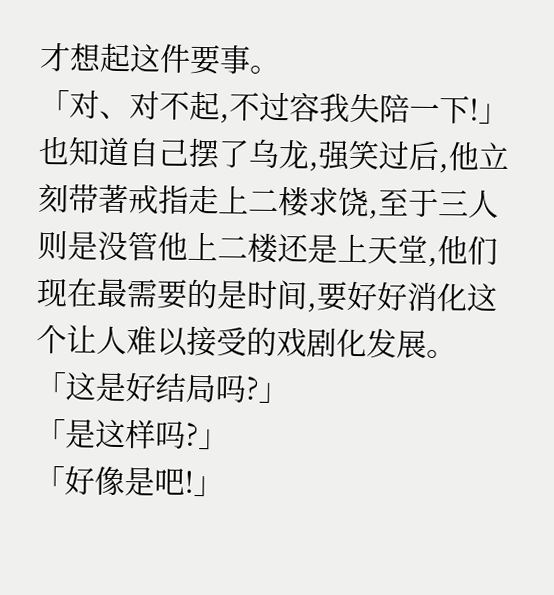才想起这件要事。
「对、对不起,不过容我失陪一下!」
也知道自己摆了乌龙,强笑过后,他立刻带著戒指走上二楼求饶,至于三人则是没管他上二楼还是上天堂,他们现在最需要的是时间,要好好消化这个让人难以接受的戏剧化发展。
「这是好结局吗?」
「是这样吗?」
「好像是吧!」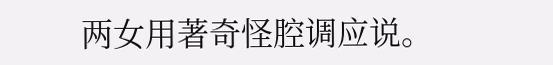两女用著奇怪腔调应说。